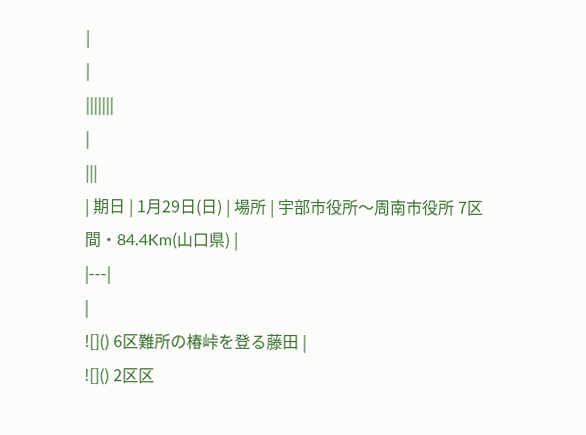|
|
|||||||
|
|||
| 期日 | 1月29日(日) | 場所 | 宇部市役所〜周南市役所 7区間・84.4Km(山口県) |
|---|
|
![]() 6区難所の椿峠を登る藤田 |
![]() 2区区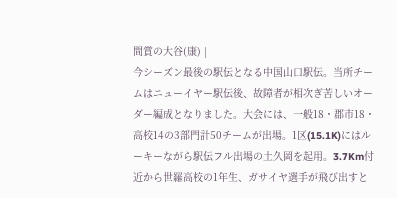間賞の大谷(康) |
今シーズン最後の駅伝となる中国山口駅伝。当所チームはニューイヤー駅伝後、故障者が相次ぎ苦しいオーダー編成となりました。大会には、一般18・郡市18・高校14の3部門計50チームが出場。1区(15.1K)にはルーキーながら駅伝フル出場の土久岡を起用。3.7Km付近から世羅高校の1年生、ガサイヤ選手が飛び出すと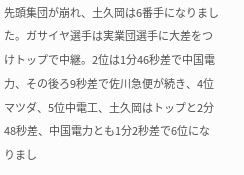先頭集団が崩れ、土久岡は6番手になりました。ガサイヤ選手は実業団選手に大差をつけトップで中継。2位は1分46秒差で中国電力、その後ろ9秒差で佐川急便が続き、4位マツダ、5位中電工、土久岡はトップと2分48秒差、中国電力とも1分2秒差で6位になりまし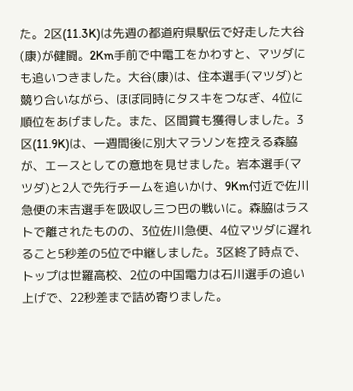た。2区(11.3K)は先週の都道府県駅伝で好走した大谷(康)が健闘。2Km手前で中電工をかわすと、マツダにも追いつきました。大谷(康)は、住本選手(マツダ)と競り合いながら、ほぼ同時にタスキをつなぎ、4位に順位をあげました。また、区間賞も獲得しました。3区(11.9K)は、一週間後に別大マラソンを控える森脇が、エースとしての意地を見せました。岩本選手(マツダ)と2人で先行チームを追いかけ、9Km付近で佐川急便の末吉選手を吸収し三つ巴の戦いに。森脇はラストで離されたものの、3位佐川急便、4位マツダに遅れること5秒差の5位で中継しました。3区終了時点で、トップは世羅高校、2位の中国電力は石川選手の追い上げで、22秒差まで詰め寄りました。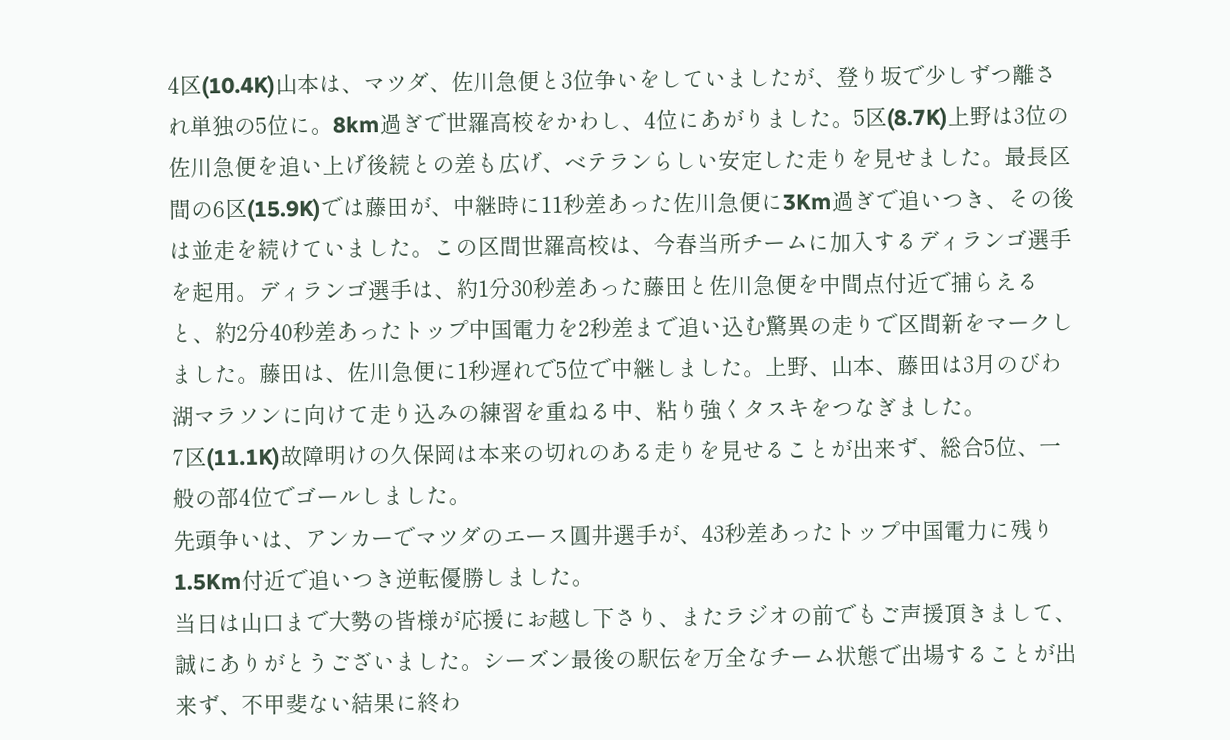4区(10.4K)山本は、マツダ、佐川急便と3位争いをしていましたが、登り坂で少しずつ離され単独の5位に。8km過ぎで世羅高校をかわし、4位にあがりました。5区(8.7K)上野は3位の佐川急便を追い上げ後続との差も広げ、ベテランらしい安定した走りを見せました。最長区間の6区(15.9K)では藤田が、中継時に11秒差あった佐川急便に3Km過ぎで追いつき、その後は並走を続けていました。この区間世羅高校は、今春当所チームに加入するディランゴ選手を起用。ディランゴ選手は、約1分30秒差あった藤田と佐川急便を中間点付近で捕らえると、約2分40秒差あったトップ中国電力を2秒差まで追い込む驚異の走りで区間新をマークしました。藤田は、佐川急便に1秒遅れで5位で中継しました。上野、山本、藤田は3月のびわ湖マラソンに向けて走り込みの練習を重ねる中、粘り強くタスキをつなぎました。
7区(11.1K)故障明けの久保岡は本来の切れのある走りを見せることが出来ず、総合5位、一般の部4位でゴールしました。
先頭争いは、アンカーでマツダのエース圓井選手が、43秒差あったトップ中国電力に残り1.5Km付近で追いつき逆転優勝しました。
当日は山口まで大勢の皆様が応援にお越し下さり、またラジオの前でもご声援頂きまして、誠にありがとうございました。シーズン最後の駅伝を万全なチーム状態で出場することが出来ず、不甲斐ない結果に終わ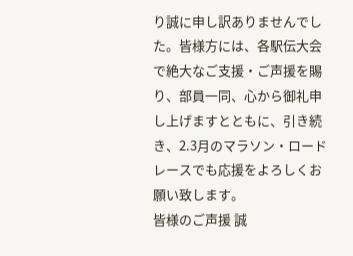り誠に申し訳ありませんでした。皆様方には、各駅伝大会で絶大なご支援・ご声援を賜り、部員一同、心から御礼申し上げますとともに、引き続き、2.3月のマラソン・ロードレースでも応援をよろしくお願い致します。
皆様のご声援 誠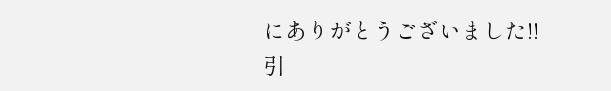にありがとうございました!!
引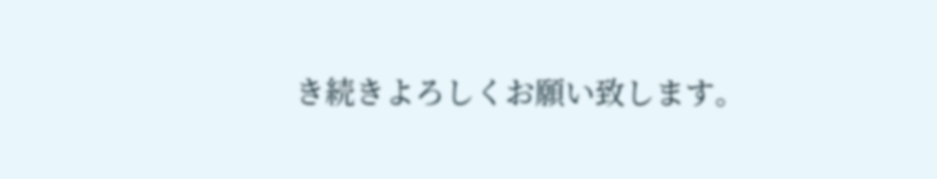き続きよろしくお願い致します。